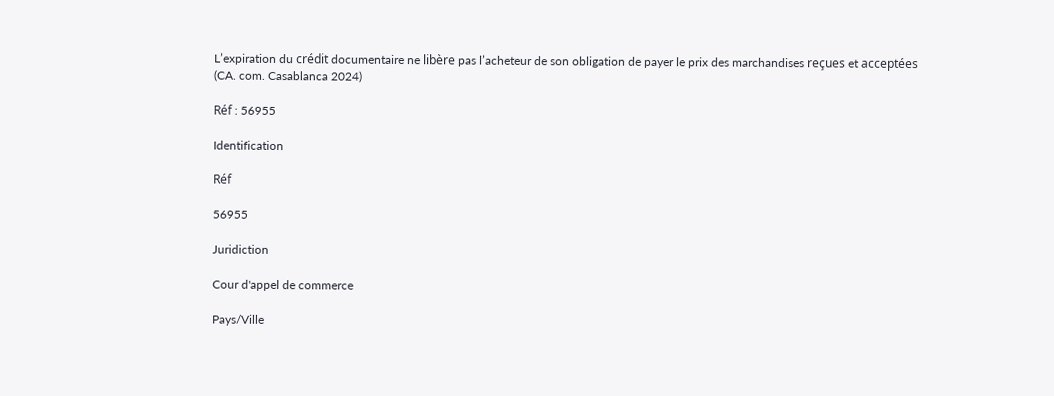L’expiration du crédit documentaire ne libère pas l’acheteur de son obligation de payer le prix des marchandises reçues et acceptées (CA. com. Casablanca 2024)

Réf : 56955

Identification

Réf

56955

Juridiction

Cour d'appel de commerce

Pays/Ville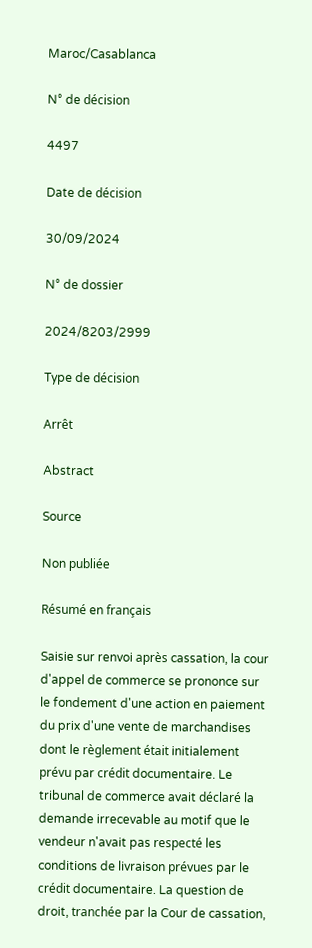Maroc/Casablanca

N° de décision

4497

Date de décision

30/09/2024

N° de dossier

2024/8203/2999

Type de décision

Arrêt

Abstract

Source

Non publiée

Résumé en français

Saisie sur renvoi après cassation, la cour d'appel de commerce se prononce sur le fondement d'une action en paiement du prix d'une vente de marchandises dont le règlement était initialement prévu par crédit documentaire. Le tribunal de commerce avait déclaré la demande irrecevable au motif que le vendeur n'avait pas respecté les conditions de livraison prévues par le crédit documentaire. La question de droit, tranchée par la Cour de cassation,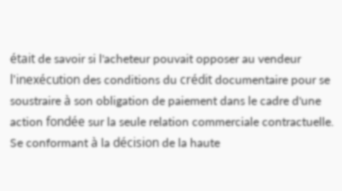était de savoir si l'acheteur pouvait opposer au vendeur l'inexécution des conditions du crédit documentaire pour se soustraire à son obligation de paiement dans le cadre d'une action fondée sur la seule relation commerciale contractuelle. Se conformant à la décision de la haute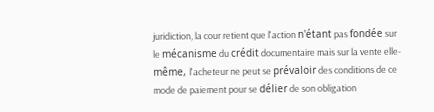juridiction, la cour retient que l'action n'étant pas fondée sur le mécanisme du crédit documentaire mais sur la vente elle-même, l'acheteur ne peut se prévaloir des conditions de ce mode de paiement pour se délier de son obligation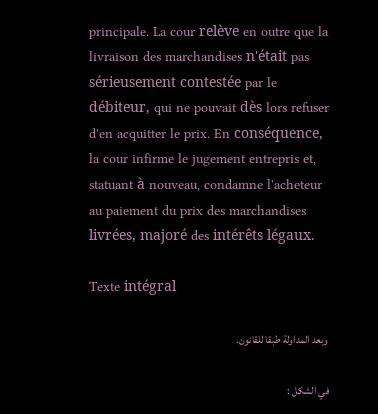principale. La cour relève en outre que la livraison des marchandises n'était pas sérieusement contestée par le débiteur, qui ne pouvait dès lors refuser d'en acquitter le prix. En conséquence, la cour infirme le jugement entrepris et, statuant à nouveau, condamne l'acheteur au paiement du prix des marchandises livrées, majoré des intérêts légaux.

Texte intégral

وبعد المداولة طبقا للقانون.

في الشكل :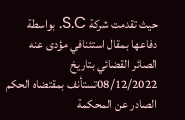حيث تقدمت شركة S.C. بواسطة دفاعها بمقال استئنافي مؤدى عنه الصائر القضائي بتاريخ 08/12/2022تستأنف بمقتضاه الحكم الصادر عن المحكمة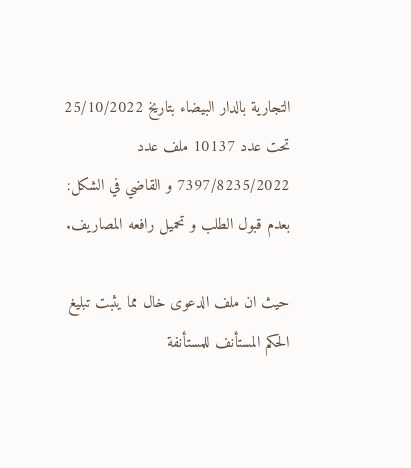التجارية بالدار البيضاء بتاريخ 25/10/2022 تحت عدد 10137 ملف عدد 7397/8235/2022 و القاضي في الشكل: بعدم قبول الطلب و تحميل رافعه المصاريف.

حيث ان ملف الدعوى خال مما يثبت تبليغ الحكم المستأنف للمستأنفة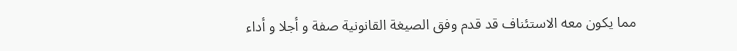مما يكون معه الاستئناف قد قدم وفق الصيغة القانونية صفة و أجلا و أداء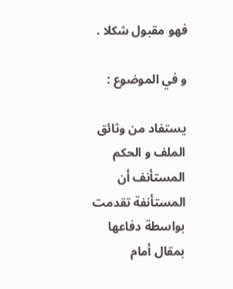فهو مقبول شكلا .

و في الموضوع :

يستفاد من وثائق الملف و الحكم المستأنف أن المستأنفة تقدمت بواسطة دفاعها بمقال أمام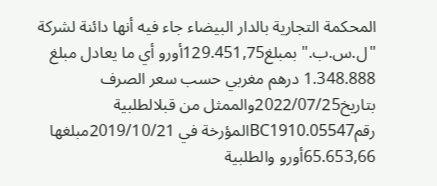المحكمة التجارية بالدار البيضاء جاء فيه أنها دائنة لشركة "ل.س.ب." بمبلغ129.451,75أورو أي ما يعادل مبلغ 1.348.888 درهم مغربي حسب سعر الصرف بتاريخ2022/07/25والممثل من قبلالطلبية رقمBC1910.05547المؤرخة في 2019/10/21مبلغها 65.653,66أورو والطلبية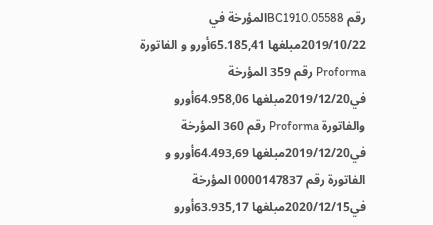رقم BC1910.05588المؤرخة في 2019/10/22مبلغها 65.185,41أورو و الفاتورة Proforma رقم 359 المؤرخة في2019/12/20مبلغها 64.958,06أورو والفاتورة Proforma رقم 360 المؤرخة في2019/12/20مبلغها 64.493,69أورو و الفاتورة رقم 0000147837 المؤرخة في2020/12/15مبلغها 63.935,17أورو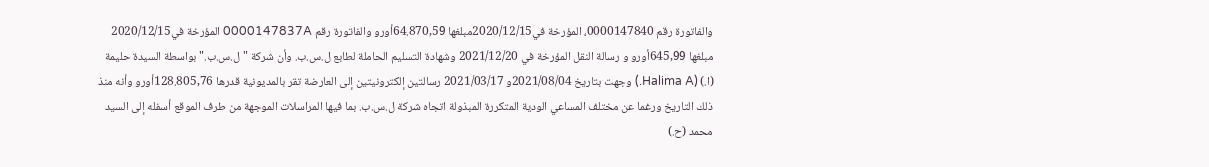والفاتورة رقم 0000147840، المؤرخة في2020/12/15مبلغها 64.870,59أورو والفاتورة رقم 0000147837A المؤرخة في2020/12/15 مبلغها 645,99أورو و رسالة النقل المؤرخة في 2021/12/20 وشهادة التسليم الحاملة لطابع ل.س.ب. وأن شركة "ل.س.ب." بواسطة السيدة حليمة (ا.) (Halima A.) وجهت بتاريخ 2021/08/04و 2021/03/17 رسالتين إلكترونيتين إلى العارضة تقر بالمديونية قدرها 128.805,76أورو وأنه منذ ذلك التاريخ ورغما عن مختلف المساعي الودية المتكررة المبذولة اتجاه شركة ل.س.ب. بما فيها المراسلات الموجهة من طرف الموقع أسفله إلى السيد محمد (ح.)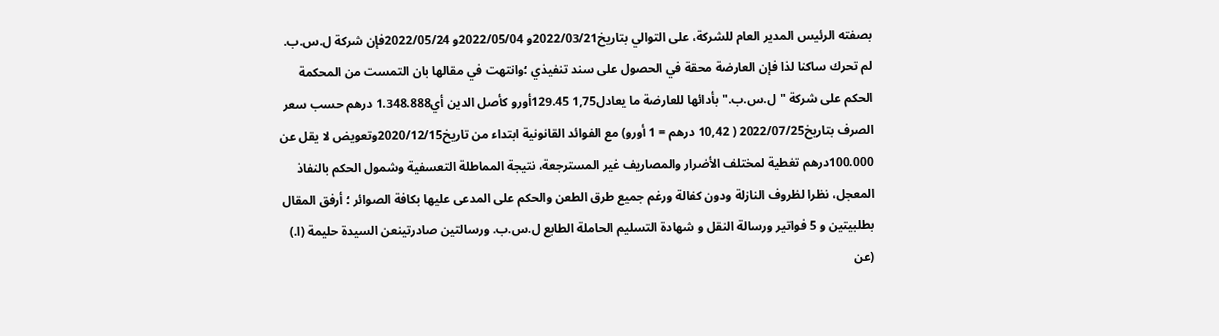بصفته الرئيس المدير العام للشركة، على التوالي بتاريخ2022/03/21و 2022/05/04و 2022/05/24فإن شركة ل.س.ب. لم تحرك ساكنا لذا فإن العارضة محقة في الحصول على سند تنفيذي ؛وانتهت في مقالها بان التمست من المحكمة الحكم على شركة "ل.س.ب." بأدائها للعارضة ما يعادل1,75 129.45أورو كأصل الدين أي1.348.888 درهم حسب سعر الصرف بتاريخ2022/07/25 ( 10,42 درهم = 1 أورو) مع الفوائد القانونية ابتداء من تاريخ2020/12/15وتعويض لا يقل عن 100.000درهم تغطية لمختلف الأضرار والمصاريف غير المسترجعة، نتيجة المماطلة التعسفية وشمول الحكم بالنفاذ المعجل، نظرا لظروف النازلة ودون كفالة ورغم جميع طرق الطعن والحكم على المدعى عليها بكافة الصوائر ؛ أرفق المقال بطلبيتين و 5 فواتير ورسالة النقل و شهادة التسليم الحاملة الطابع ل.س.ب. ورسالتين صادرتينعن السيدة حليمة (ا.) (عن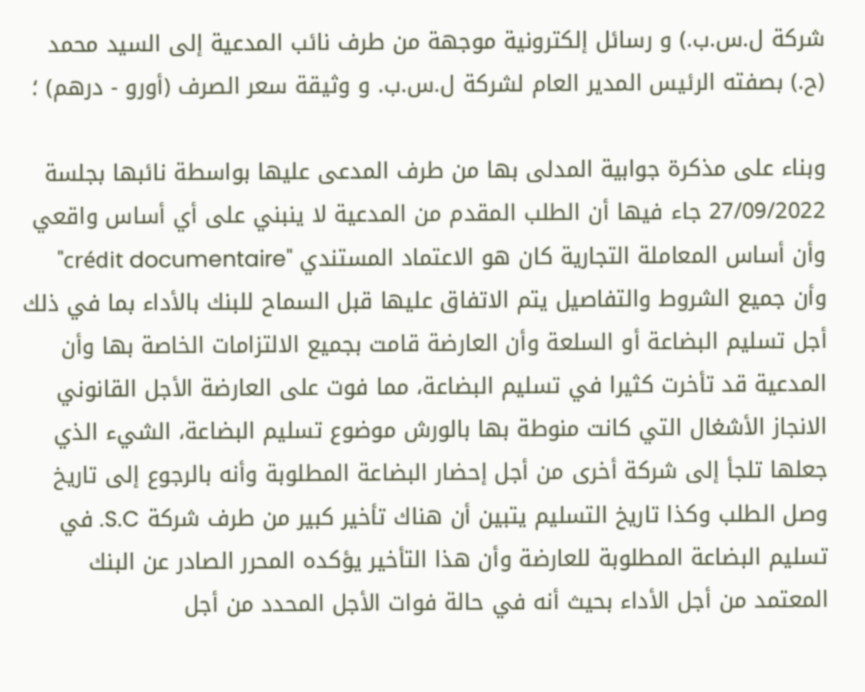شركة ل.س.ب.) و رسائل إلكترونية موجهة من طرف نائب المدعية إلى السيد محمد (ح.) بصفته الرئيس المدير العام لشركة ل.س.ب. و وثيقة سعر الصرف (أورو - درهم) ؛

وبناء على مذكرة جوابية المدلى بها من طرف المدعى عليها بواسطة نائبها بجلسة 27/09/2022 جاء فيها أن الطلب المقدم من المدعية لا ينبني على أي أساس واقعي وأن أساس المعاملة التجارية كان هو الاعتماد المستندي "crédit documentaire" وأن جميع الشروط والتفاصيل يتم الاتفاق عليها قبل السماح للبنك بالأداء بما في ذلك أجل تسليم البضاعة أو السلعة وأن العارضة قامت بجميع الالتزامات الخاصة بها وأن المدعية قد تأخرت كثيرا في تسليم البضاعة، مما فوت على العارضة الأجل القانوني الانجاز الأشغال التي كانت منوطة بها بالورش موضوع تسليم البضاعة، الشيء الذي جعلها تلجأ إلى شركة أخرى من أجل إحضار البضاعة المطلوبة وأنه بالرجوع إلى تاريخ وصل الطلب وكذا تاريخ التسليم يتبين أن هناك تأخير كبير من طرف شركة S.C. في تسليم البضاعة المطلوبة للعارضة وأن هذا التأخير يؤكده المحرر الصادر عن البنك المعتمد من أجل الأداء بحيث أنه في حالة فوات الأجل المحدد من أجل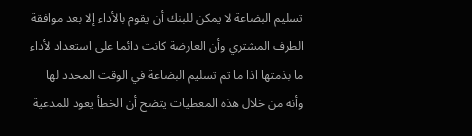تسليم البضاعة لا يمكن للبنك أن يقوم بالأداء إلا بعد موافقة الطرف المشتري وأن العارضة كانت دائما على استعداد لأداء ما بذمتها اذا ما تم تسليم البضاعة في الوقت المحدد لها وأنه من خلال هذه المعطيات يتضح أن الخطأ يعود للمدعية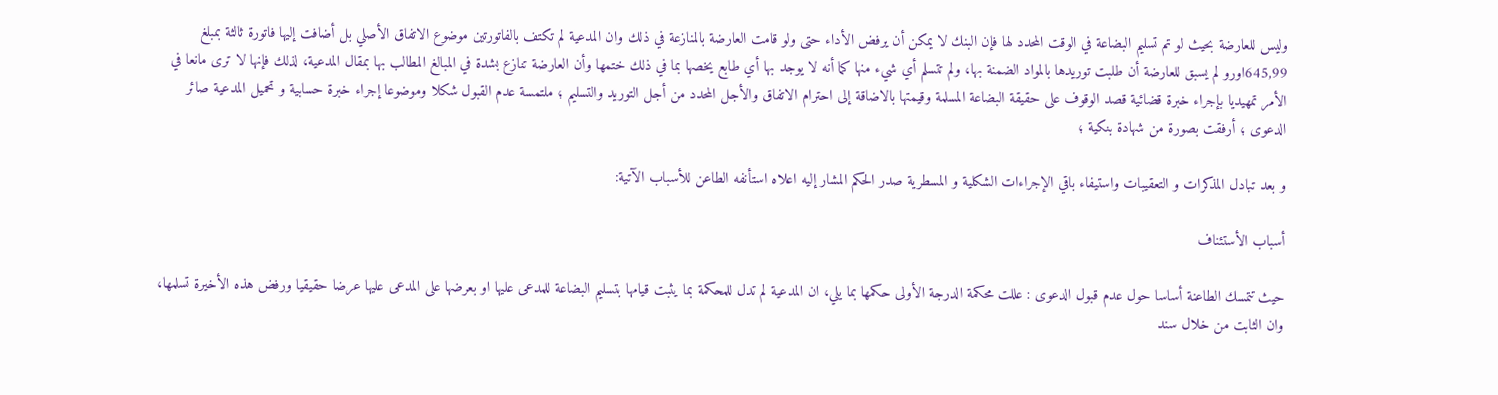وليس للعارضة بحيث لو تم تسليم البضاعة في الوقت المحدد لها فإن البنك لا يمكن أن يرفض الأداء حتى ولو قامت العارضة بالمنازعة في ذلك وان المدعية لم تكتف بالفاتورتین موضوع الاتفاق الأصلي بل أضافت إليها فاتورة ثالثة بمبلغ 645,99اورو لم يسبق للعارضة أن طلبت توريدها بالمواد الضمنة بها، ولم تتسلم أي شيء منها كما أنه لا يوجد بها أي طابع يخصها بما في ذلك ختمها وأن العارضة تنازع بشدة في المبالغ المطالب بها بمقال المدعية، لذلك فإنها لا ترى مانعا في الأمر تمهيديا بإجراء خبرة قضائية قصد الوقوف على حقيقة البضاعة المسلمة وقيمتها بالاضاقة إلى احترام الاتفاق والأجل المحدد من أجل التوريد والتسليم ؛ ملتمسة عدم القبول شكلا وموضوعا إجراء خبرة حسابية و تحميل المدعية صائر الدعوى ؛ أرفقت بصورة من شهادة بنكية ؛

و بعد تبادل المذكرات و التعقيبات واستيفاء باقي الإجراءات الشكلية و المسطرية صدر الحكم المشار إليه اعلاه استأنفه الطاعن للأسباب الآتية:

أسباب الأستئناف

حيث تتمسك الطاعنة أساسا حول عدم قبول الدعوى : عللت محكمة الدرجة الأولى حكمها بما يلي، ان المدعية لم تدل للمحكمة بما يثبت قيامها بتسليم البضاعة للمدعى عليها او بعرضها على المدعى عليها عرضا حقيقيا ورفض هذه الأخيرة تسلمها، وان الثابت من خلال سند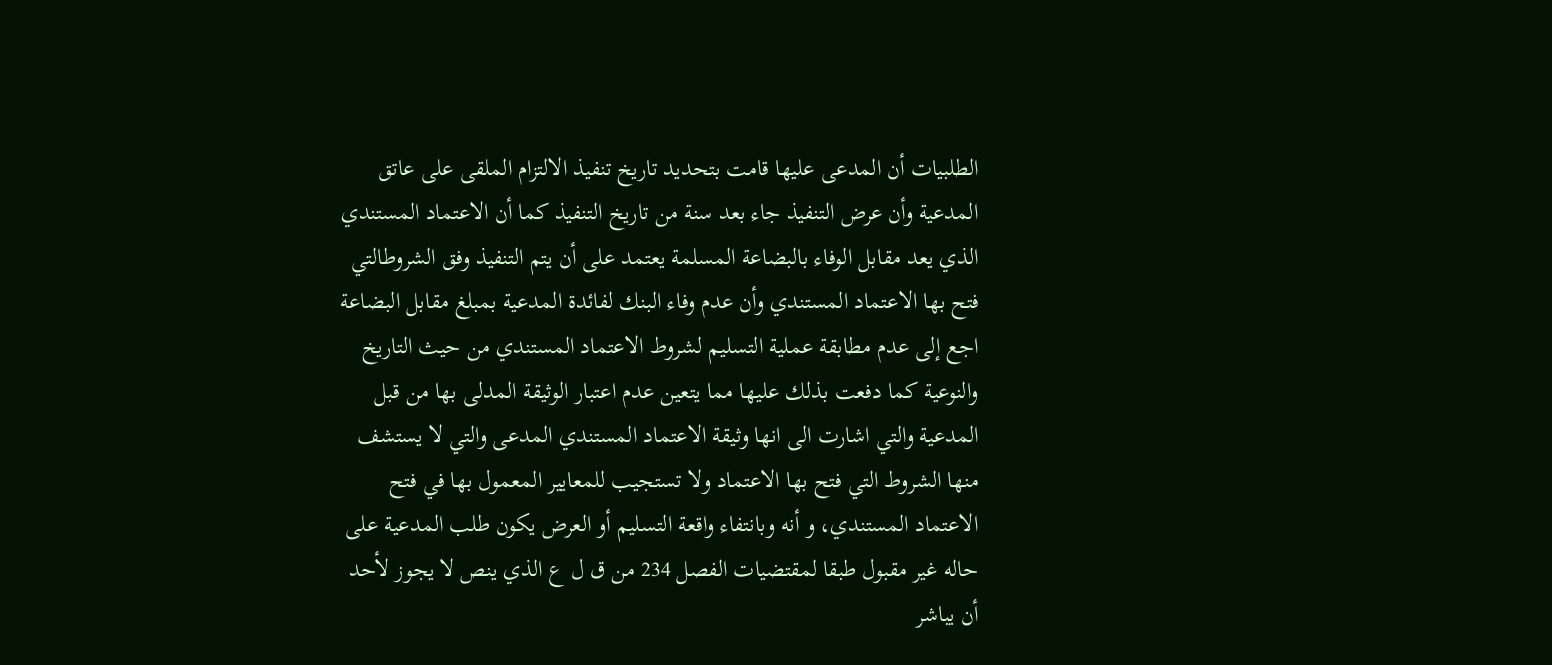الطلبيات أن المدعى عليها قامت بتحديد تاريخ تنفيذ الالتزام الملقى على عاتق المدعية وأن عرض التنفيذ جاء بعد سنة من تاريخ التنفيذ كما أن الاعتماد المستندي الذي يعد مقابل الوفاء بالبضاعة المسلمة يعتمد على أن يتم التنفيذ وفق الشروطالتي فتح بها الاعتماد المستندي وأن عدم وفاء البنك لفائدة المدعية بمبلغ مقابل البضاعة اجع إلى عدم مطابقة عملية التسليم لشروط الاعتماد المستندي من حيث التاريخ والنوعية كما دفعت بذلك عليها مما يتعين عدم اعتبار الوثيقة المدلى بها من قبل المدعية والتي اشارت الى انها وثيقة الاعتماد المستندي المدعى والتي لا يستشف منها الشروط التي فتح بها الاعتماد ولا تستجيب للمعايير المعمول بها في فتح الاعتماد المستندي، و أنه وبانتفاء واقعة التسليم أو العرض يكون طلب المدعية على حاله غير مقبول طبقا لمقتضيات الفصل 234 من ق ل ع الذي ينص لا يجوز لأحد أن يباشر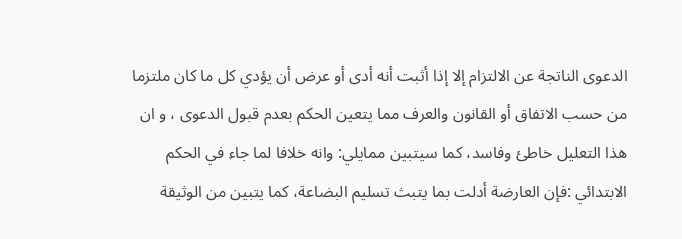الدعوى الناتجة عن الالتزام إلا إذا أثبت أنه أدى أو عرض أن يؤدي كل ما كان ملتزما من حسب الاتفاق أو القانون والعرف مما يتعين الحكم بعدم قبول الدعوى ، و ان هذا التعليل خاطئ وفاسد، كما سيتبين ممايلي: وانه خلافا لما جاء في الحكم الابتدائي :فإن العارضة أدلت بما يتبث تسليم البضاعة، كما يتبين من الوثيقة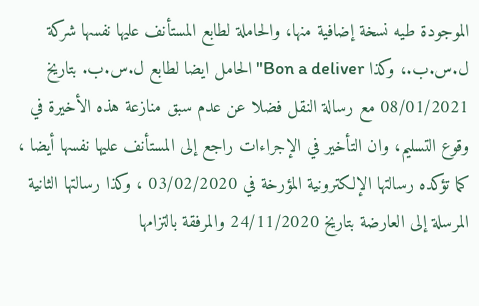الموجودة طيه نسخة إضافية منها، والحاملة لطابع المستأنف عليها نفسها شركة ل.س.ب.، وكذا Bon a deliver" الحامل ايضا لطابع ل.س.ب. بتاريخ 08/01/2021 مع رسالة النقل فضلا عن عدم سبق منازعة هذه الأخيرة في وقوع التسليم، وان التأخير في الإجراءات راجع إلى المستأنف عليها نفسها أيضا ، كما تؤكده رسالتها الإلكترونية المؤرخة في 03/02/2020 ، وكذا رسالتها الثانية المرسلة إلى العارضة بتاريخ 24/11/2020 والمرفقة بالتزامها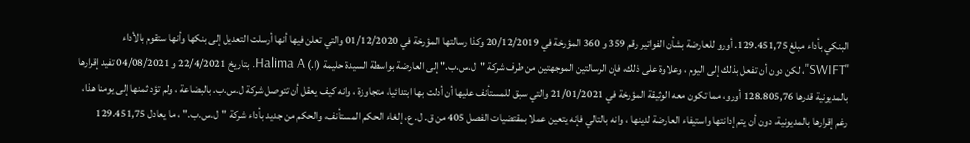البنكي بأداء مبلغ 129.451,75. أورو للعارضة بشأن الفواتير رقم 359 و 360 المؤرخة في 20/12/2019 وكذا رسالتها المؤرخة في 01/12/2020 والتي تعلن فيها أنها أرسلت التعديل إلى بنكها وأنها ستقوم بالأداء "SWIFT"، لكن دون أن تفعل بذلك إلى اليوم ، وعلاوة على ذلك، فإن الرسالتين الموجهتين من طرف شركة "ل.س.ب." إلى العارضة بواسطة السيدة حليمة (ا.) Halima A. بتاريخ 22/4/2021 و 04/08/2021 تفيد إقرارها بالمديونية قدرها 128.805,76 أورو، مما تكون معه الوثيقة المؤرخة في 21/01/2021 والتي سبق للمستأنف عليها أن أدلت بها ابتدائيا، متجاوزة ، وانه كيف يعقل أن تتوصل شركة ل.س.ب. بالبضاعة ، ولم تؤد ثمنها إلى يومنا هذا، رغم إقرارها بالمديونية، دون أن يتم إدانتها واستيفاء العارضة لدينها ، وانه بالتالي فإنه يتعين عملا بمقتضيات الفصل 405 من ق. ل. ع، إلغاء الحكم المستأنف، والحكم من جديد بأداء شركة "ل.س.ب." ، ما يعادل 129.451,75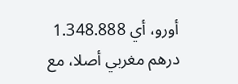أورو، أي 1.348.888 درهم مغربي أصلا، مع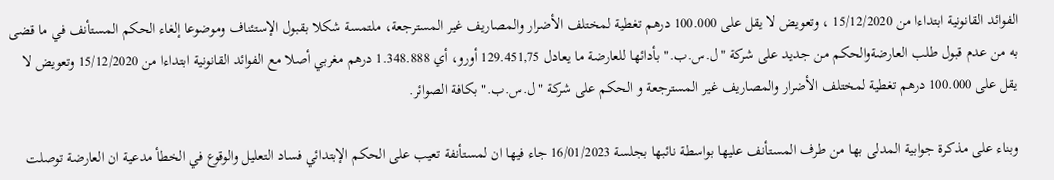الفوائد القانونية ابتداءا من 15/12/2020 ، وتعويض لا يقل على 100.000 درهم تغطية لمختلف الأضرار والمصاريف غير المسترجعة، ملتمسة شكلا بقبول الإستئناف وموضوعا إلغاء الحكم المستأنف في ما قضى به من عدم قبول طلب العارضةوالحكم من جديد على شركة "ل.س.ب." بأدائها للعارضة ما يعادل 129.451,75 أورو، أي 1.348.888 درهم مغربي أصلا مع الفوائد القانونية ابتداءا من 15/12/2020 وتعويض لا يقل على 100.000 درهم تغطية لمختلف الأضرار والمصاريف غير المسترجعة و الحكم على شركة "ل.س.ب." بكافة الصوائر.

وبناء على مذكرة جوابية المدلى بها من طرف المستأنف عليها بواسطة نائبها بجلسة 16/01/2023 جاء فيها ان لمستأنفة تعيب على الحكم الإبتدائي فساد التعليل والوقوع في الخطأ مدعية ان العارضة توصلت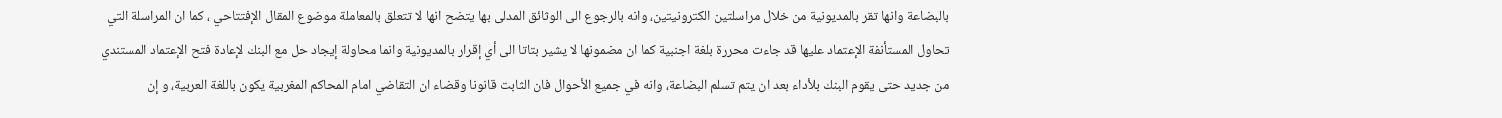بالبضاعة وانها تقر بالمديونية من خلال مراسلتين الكترونيتين، وانه بالرجوع الى الوثائق المدلى بها يتضح انها لا تتعلق بالمعاملة موضوع المقال الإفتتاحي ، كما ان المراسلة التي تحاول المستأنفة الإعتماد عليها قد جاءت محررة بلغة اجنبية كما ان مضمونها لا يشير بتاتا الى أي إقرار بالمديونية وانما محاولة إيجاد حل مع البنك لإعادة فتح الإعتماد المستندي من جديد حتى يقوم البنك بلأداء بعد ان يتم تسلم البضاعة، وانه في جميع الأحوال فان الثابت قانونا وقضاء ان التقاضي امام المحاكم المغربية يكون باللغة العربية، و إن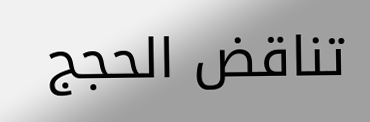تناقض الحجج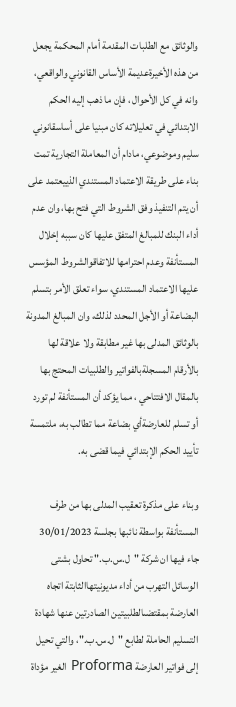والوثائق مع الطلبات المقدمة أمام المحكمة يجعل من هذه الأخيرةعديمة الأساس القانوني والواقعي، وانه في كل الأحوال ، فإن ما ذهب إليه الحكم الابتدائي في تعليلاته كان مبنيا على أساسقانوني سليم وموضوعي، مادام أن المعاملة التجارية تمت بناء على طريقة الاعتماد المستندي الذييعتمد على أن يتم التنفيذ وفق الشروط التي فتح بها، وان عدم أداء البنك للمبالغ المتفق عليها كان سببه إخلال المستأنفة وعدم احترامها للاتفاقوالشروط المؤسس عليها الاعتماد المستندي، سواء تعلق الأمر بتسلم البضاعة أو الأجل المحدد لذلك، وان المبالغ المدونة بالوثائق المدلى بها غير مطابقة ولا علاقة لها بالأرقام المسجلةبالفواتير والطلبيات المحتج بها بالمقال الافتتاحي ، مما يؤكد أن المستأنفة لم تورد أو تسلم للعارضةأي بضاعة مما تطالب به، ملتمسة تأييد الحكم الإبتدائي فيما قضى به.

وبناء على مذكرة تعقيب المدلى بها من طرف المستأنفة بواسطة نائبها بجلسة 30/01/2023 جاء فيها ان شركة "ل.س.ب." تحاول بشتى الوسائل التهرب من أداء مديونيتهاالثابتة اتجاه العارضة بمقتضىالطلبيتين الصادرتين عنها شهادة التسليم الحاملة لطابع "ل.س.ب."، والتي تحيل إلى فواتير العارضة Proforma الغير مؤداة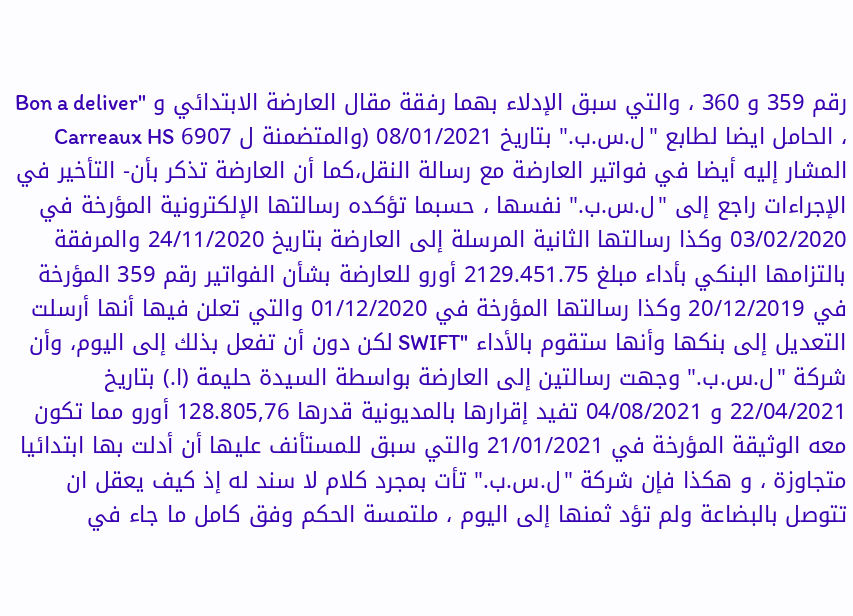رقم 359 و 360 ، والتي سبق الإدلاء بهما رفقة مقال العارضة الابتدائي و "Bon a deliver ، الحامل ايضا لطابع "ل.س.ب." بتاريخ 08/01/2021 (والمتضمنة ل 6907 Carreaux HS المشار إليه أيضا في فواتير العارضة مع رسالة النقل،كما أن العارضة تذكر بأن- التأخير في الإجراءات راجع إلى "ل.س.ب." نفسها ، حسبما تؤكده رسالتها الإلكترونية المؤرخة في 03/02/2020 وكذا رسالتها الثانية المرسلة إلى العارضة بتاريخ 24/11/2020 والمرفقة بالتزامها البنكي بأداء مبلغ 2129.451.75 أورو للعارضة بشأن الفواتير رقم 359 المؤرخة في 20/12/2019 وكذا رسالتها المؤرخة في 01/12/2020 والتي تعلن فيها أنها أرسلت التعديل إلى بنكها وأنها ستقوم بالأداء "SWIFT لكن دون أن تفعل بذلك إلى اليوم، وأن شركة "ل.س.ب." وجهت رسالتين إلى العارضة بواسطة السيدة حليمة (ا.) بتاريخ 22/04/2021 و 04/08/2021 تفيد إقرارها بالمديونية قدرها 128.805,76 أورو مما تكون معه الوثيقة المؤرخة في 21/01/2021 والتي سبق للمستأنف عليها أن أدلت بها ابتدائيا متجاوزة ، و هكذا فإن شركة "ل.س.ب." تأت بمجرد كلام لا سند له إذ كيف يعقل ان تتوصل بالبضاعة ولم تؤد ثمنها إلى اليوم ، ملتمسة الحكم وفق كامل ما جاء في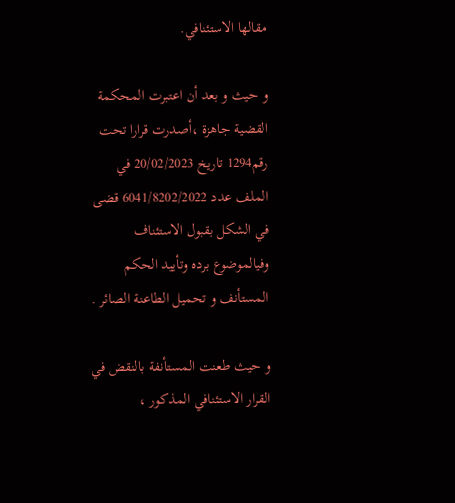مقالها الاستئنافي.

و حيث و بعد أن اعتبرت المحكمة القضية جاهزة ،أصدرت قرارا تحت رقم1294 تاريخ 20/02/2023 في الملف عدد 6041/8202/2022 قضى في الشكل بقبول الاستئناف وفيالموضوع برده وتأييد الحكم المستأنف و تحميل الطاعنة الصائر .

و حيث طعنت المستأنفة بالنقض في القرار الاستئنافي المذكور ،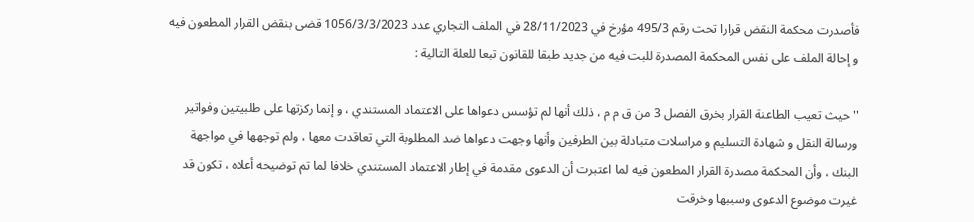فأصدرت محكمة النقض قرارا تحت رقم 495/3 مؤرخ في 28/11/2023 في الملف التجاري عدد 1056/3/3/2023 قضى بنقض القرار المطعون فيه و إحالة الملف على نفس المحكمة المصدرة للبت فيه من جديد طبقا للقانون تبعا للعلة التالية :

''حيث تعيب الطاعنة القرار بخرق الفصل 3 من ق م م ، ذلك أنها لم تؤسس دعواها على الاعتماد المستندي ، و إنما ركزتها على طلبيتين وفواتير ورسالة النقل و شهادة التسليم و مراسلات متبادلة بين الطرفين وأنها وجهت دعواها ضد المطلوبة التي تعاقدت معها ، ولم توجهها في مواجهة البنك ، وأن المحكمة مصدرة القرار المطعون فيه لما اعتبرت أن الدعوى مقدمة في إطار الاعتماد المستندي خلافا لما تم توضيحه أعلاه ، تكون قد غيرت موضوع الدعوى وسببها وخرقت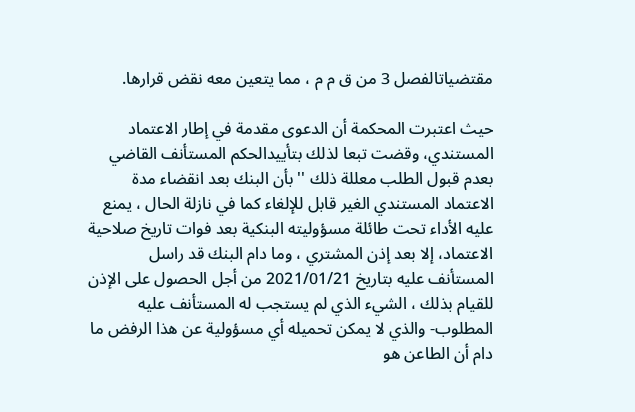مقتضياتالفصل 3 من ق م م ، مما يتعين معه نقض قرارها.

حيث اعتبرت المحكمة أن الدعوى مقدمة في إطار الاعتماد المستندي، وقضت تبعا لذلك بتأييدالحكم المستأنف القاضي بعدم قبول الطلب معللة ذلك '' بأن البنك بعد انقضاء مدة الاعتماد المستندي الغير قابل للإلغاء كما في نازلة الحال ، يمنع عليه الأداء تحت طائلة مسؤوليته البنكية بعد فوات تاريخ صلاحية الاعتماد، إلا بعد إذن المشتري ، وما دام البنك قد راسل المستأنف عليه بتاريخ 2021/01/21 من أجل الحصول على الإذن للقيام بذلك ، الشيء الذي لم يستجب له المستأنف عليه المطلوب- والذي لا يمكن تحميله أي مسؤولية عن هذا الرفض ما دام أن الطاعن هو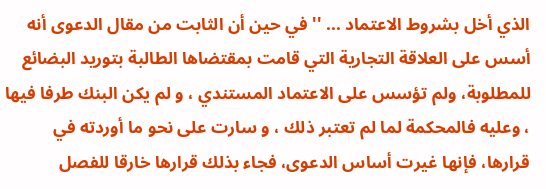الذي أخل بشروط الاعتماد ... '' في حين أن الثابت من مقال الدعوى أنه أسس على العلاقة التجارية التي قامت بمقتضاها الطالبة بتوريد البضائع للمطلوبة، ولم تؤسس على الاعتماد المستندي ، و لم يكن البنك طرفا فيها ، وعليه فالمحكمة لما لم تعتبر ذلك ، و سارت على نحو ما أوردته في قرارها، فإنها غيرت أساس الدعوى، فجاء بذلك قرارها خارقا للفصل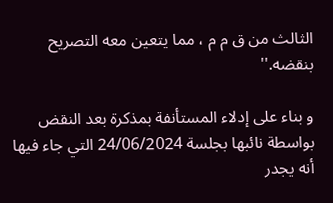الثالث من ق م م ، مما يتعين معه التصريح بنقضه.''

و بناء على إدلاء المستأنفة بمذكرة بعد النقض بواسطة نائبها بجلسة 24/06/2024 التي جاء فيها أنه يجدر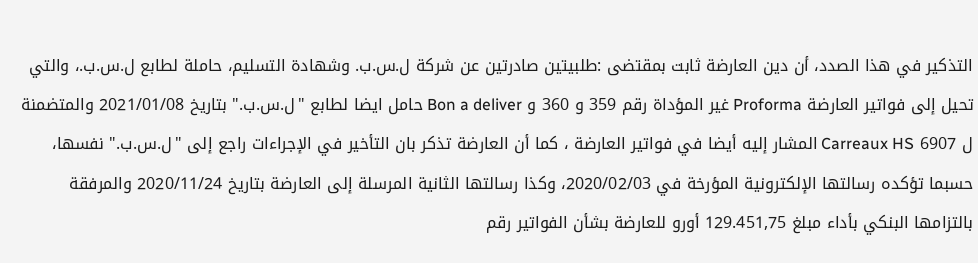التذكير في هذا الصدد، أن دين العارضة ثابت بمقتضى :طلبيتين صادرتين عن شركة ل.س.ب. وشهادة التسليم، حاملة لطابع ل.س.ب.، والتي تحيل إلى فواتير العارضة Proforma غير المؤداة رقم 359 و 360 و Bon a deliver حامل ايضا لطابع "ل.س.ب." بتاريخ 2021/01/08 والمتضمنة ل 6907 Carreaux HS المشار إليه أيضا في فواتير العارضة ، كما أن العارضة تذكر بان التأخير في الإجراءات راجع إلى "ل.س.ب." نفسها، حسبما تؤكده رسالتها الإلكترونية المؤرخة في 2020/02/03، وكذا رسالتها الثانية المرسلة إلى العارضة بتاريخ 2020/11/24 والمرفقة بالتزامها البنكي بأداء مبلغ 129.451,75 أورو للعارضة بشأن الفواتير رقم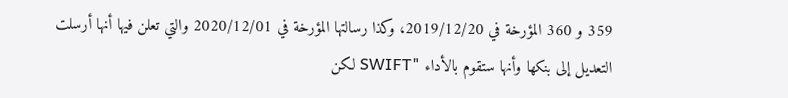359 و 360 المؤرخة في 2019/12/20، وكذا رسالتها المؤرخة في 2020/12/01 والتي تعلن فيها أنها أرسلت التعديل إلى بنكها وأنها ستقوم بالأداء "SWIFT لكن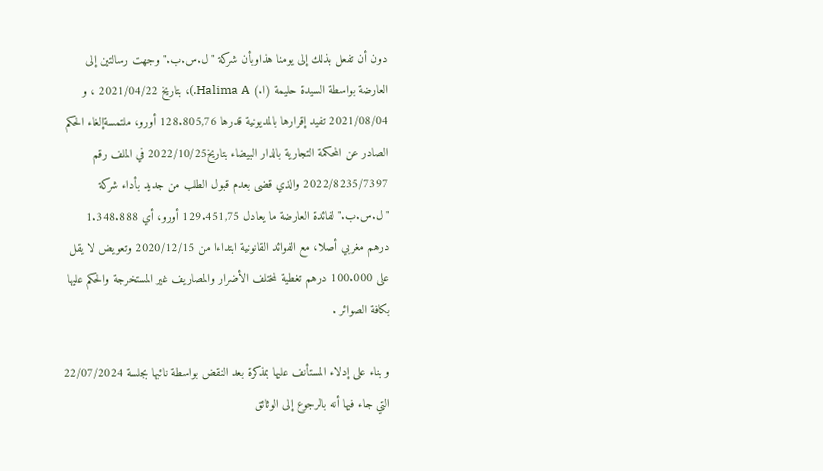دون أن تفعل بذلك إلى يومنا هذاوبأن شركة "ل.س.ب." وجهت رسالتين إلى العارضة بواسطة السيدة حليمة (ا.) Halima A.)، بتاريخ 2021/04/22 ، و 2021/08/04 تفيد إقرارها بالمديونية قدرها 128.805,76 أورو، ملتمسةإلغاء الحكم الصادر عن المحكمة التجارية بالدار البيضاء بتاريخ2022/10/25 في الملف رقم 2022/8235/7397 والذي قضى بعدم قبول الطلب من جديد بأداء شركة "ل.س.ب." لفائدة العارضة ما يعادل 129.451,75 أورو، أي 1.348.888 درهم مغربي أصلا، مع الفوائد القانونية ابتداءا من 2020/12/15 وتعويض لا يقل على 100.000 درهم تغطية لمختلف الأضرار والمصاريف غير المستخرجة والحكم عليها بكافة الصوائر .

و بناء على إدلاء المستأنف عليها بمذكرة بعد النقض بواسطة نائبها بجلسة 22/07/2024 التي جاء فيها أنه بالرجوع إلى الوثائق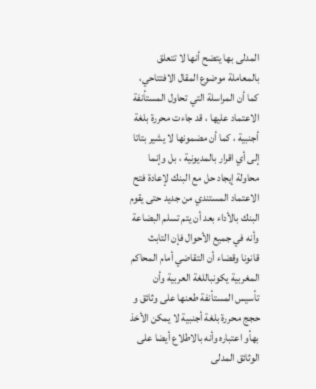المدلى بها يتضح أنها لا تتعلق بالمعاملة موضوع المقال الافتتاحي، كما أن المراسلة التي تحاول المستأنفة الاعتماد عليها ، قد جاءت محررة بلغة أجنبية ، كما أن مضمونها لا يشير بتاتا إلى أي اقرار بالمديونية ، بل وإنما محاولة إيجاد حل مع البنك لإعادة فتح الاعتماد المستندي من جديد حتى يقوم البنك بالأداء بعد أن يتم تسلم البضاعة وأنه في جميع الأحوال فإن التابث قانونا وقضاء أن التقاضي أمام المحاكم المغربية يكونباللغة العربية وأن تأسيس المستأنفة طعنها على وثائق و حجج محررة بلغة أجنبية لا يمكن الأخذ بهأو اعتباره وأنه بالاطلاع أيضا على الوثائق المدلى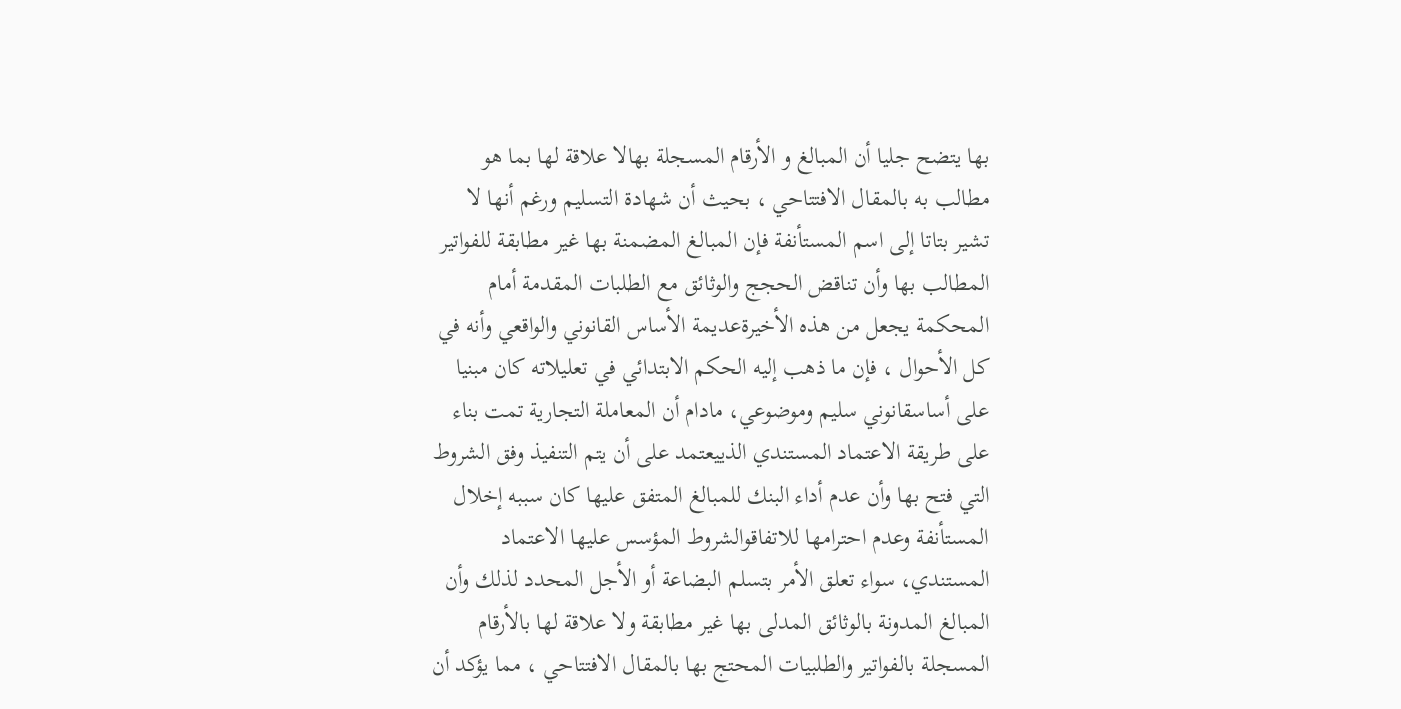بها يتضح جليا أن المبالغ و الأرقام المسجلة بهالا علاقة لها بما هو مطالب به بالمقال الافتتاحي ، بحيث أن شهادة التسليم ورغم أنها لا تشير بتاتا إلى اسم المستأنفة فإن المبالغ المضمنة بها غير مطابقة للفواتير المطالب بها وأن تناقض الحجج والوثائق مع الطلبات المقدمة أمام المحكمة يجعل من هذه الأخيرةعديمة الأساس القانوني والواقعي وأنه في كل الأحوال ، فإن ما ذهب إليه الحكم الابتدائي في تعليلاته كان مبنيا على أساسقانوني سليم وموضوعي، مادام أن المعاملة التجارية تمت بناء على طريقة الاعتماد المستندي الذييعتمد على أن يتم التنفيذ وفق الشروط التي فتح بها وأن عدم أداء البنك للمبالغ المتفق عليها كان سببه إخلال المستأنفة وعدم احترامها للاتفاقوالشروط المؤسس عليها الاعتماد المستندي، سواء تعلق الأمر بتسلم البضاعة أو الأجل المحدد لذلك وأن المبالغ المدونة بالوثائق المدلى بها غير مطابقة ولا علاقة لها بالأرقام المسجلة بالفواتير والطلبيات المحتج بها بالمقال الافتتاحي ، مما يؤكد أن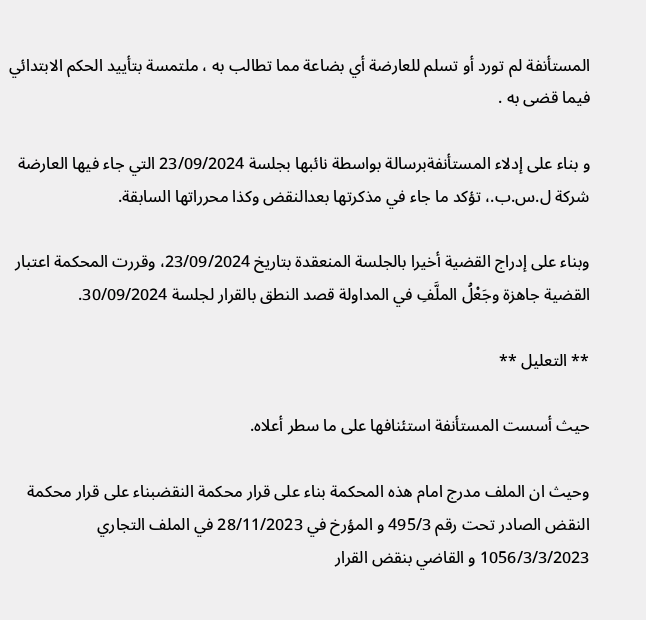المستأنفة لم تورد أو تسلم للعارضة أي بضاعة مما تطالب به ، ملتمسة بتأييد الحكم الابتدائي فيما قضى به .

و بناء على إدلاء المستأنفةبرسالة بواسطة نائبها بجلسة 23/09/2024 التي جاء فيها العارضة شركة ل.س.ب.، تؤكد ما جاء في مذكرتها بعدالنقض وكذا محرراتها السابقة.

وبناء على إدراج القضية أخيرا بالجلسة المنعقدة بتاريخ 23/09/2024، وقررت المحكمة اعتبار القضية جاهزة وجَعْلُ الملَّفِ في المداولة قصد النطق بالقرار لجلسة 30/09/2024.

** التعليل **

حيث أسست المستأنفة استئنافها على ما سطر أعلاه.

وحيث ان الملف مدرج امام هذه المحكمة بناء على قرار محكمة النقضبناء على قرار محكمة النقض الصادر تحت رقم 495/3 و المؤرخ في 28/11/2023 في الملف التجاري 1056/3/3/2023 و القاضي بنقض القرار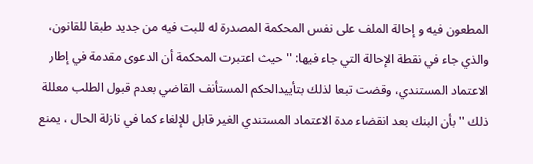المطعون فيه و إحالة الملف على نفس المحكمة المصدرة له للبت فيه من جديد طبقا للقانون، والذي جاء في نقطة الإحالة التي جاء فيها: ''حيث اعتبرت المحكمة أن الدعوى مقدمة في إطار الاعتماد المستندي، وقضت تبعا لذلك بتأييدالحكم المستأنف القاضي بعدم قبول الطلب معللة ذلك '' بأن البنك بعد انقضاء مدة الاعتماد المستندي الغير قابل للإلغاء كما في نازلة الحال ، يمنع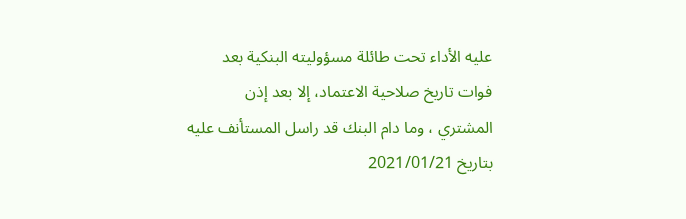عليه الأداء تحت طائلة مسؤوليته البنكية بعد فوات تاريخ صلاحية الاعتماد، إلا بعد إذن المشتري ، وما دام البنك قد راسل المستأنف عليه بتاريخ 2021/01/21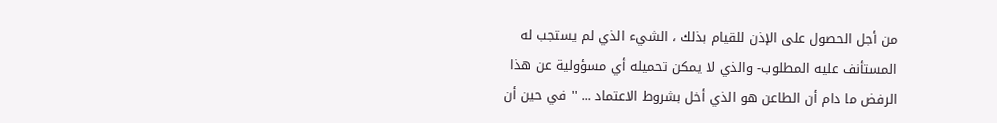من أجل الحصول على الإذن للقيام بذلك ، الشيء الذي لم يستجب له المستأنف عليه المطلوب- والذي لا يمكن تحميله أي مسؤولية عن هذا الرفض ما دام أن الطاعن هو الذي أخل بشروط الاعتماد ... '' في حين أن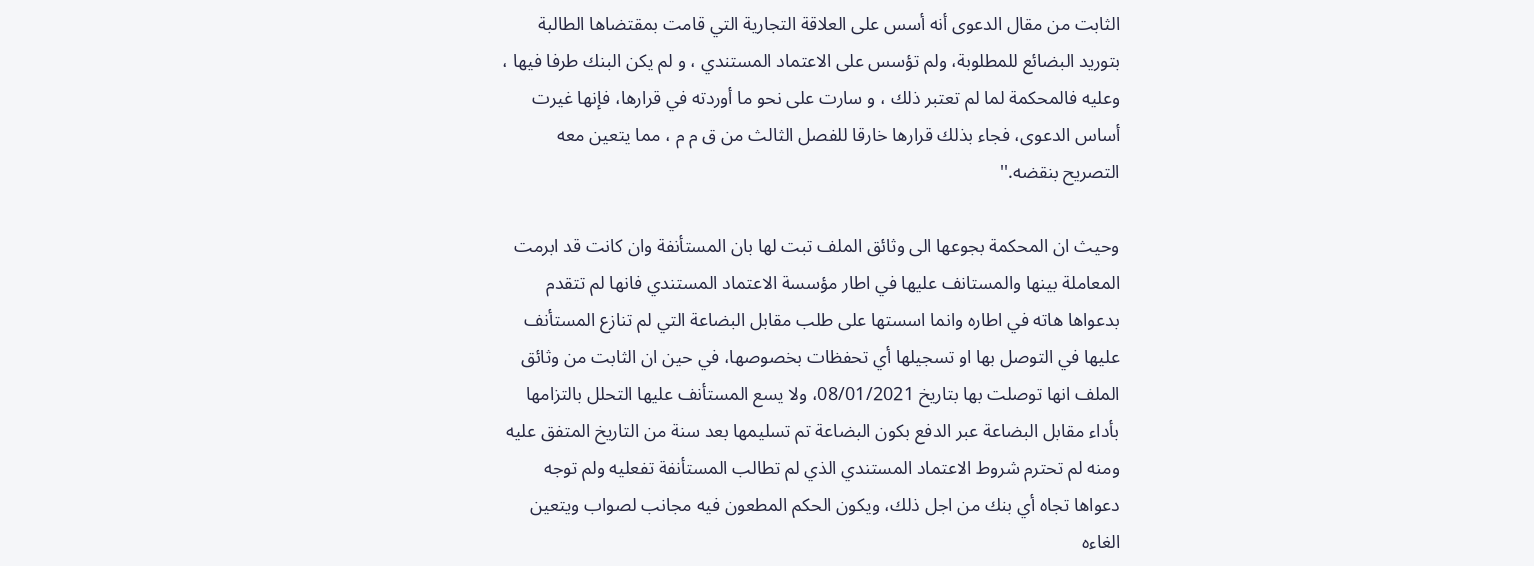الثابت من مقال الدعوى أنه أسس على العلاقة التجارية التي قامت بمقتضاها الطالبة بتوريد البضائع للمطلوبة، ولم تؤسس على الاعتماد المستندي ، و لم يكن البنك طرفا فيها ، وعليه فالمحكمة لما لم تعتبر ذلك ، و سارت على نحو ما أوردته في قرارها، فإنها غيرت أساس الدعوى، فجاء بذلك قرارها خارقا للفصل الثالث من ق م م ، مما يتعين معه التصريح بنقضه.''

وحيث ان المحكمة بجوعها الى وثائق الملف تبت لها بان المستأنفة وان كانت قد ابرمت المعاملة بينها والمستانف عليها في اطار مؤسسة الاعتماد المستندي فانها لم تتقدم بدعواها هاته في اطاره وانما اسستها على طلب مقابل البضاعة التي لم تنازع المستأنف عليها في التوصل بها او تسجيلها أي تحفظات بخصوصها، في حين ان الثابت من وثائق الملف انها توصلت بها بتاريخ 08/01/2021، ولا يسع المستأنف عليها التحلل بالتزامها بأداء مقابل البضاعة عبر الدفع بكون البضاعة تم تسليمها بعد سنة من التاريخ المتفق عليه ومنه لم تحترم شروط الاعتماد المستندي الذي لم تطالب المستأنفة تفعليه ولم توجه دعواها تجاه أي بنك من اجل ذلك، ويكون الحكم المطعون فيه مجانب لصواب ويتعين الغاءه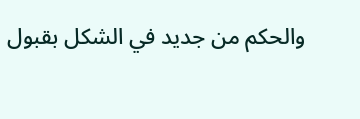والحكم من جديد في الشكل بقبول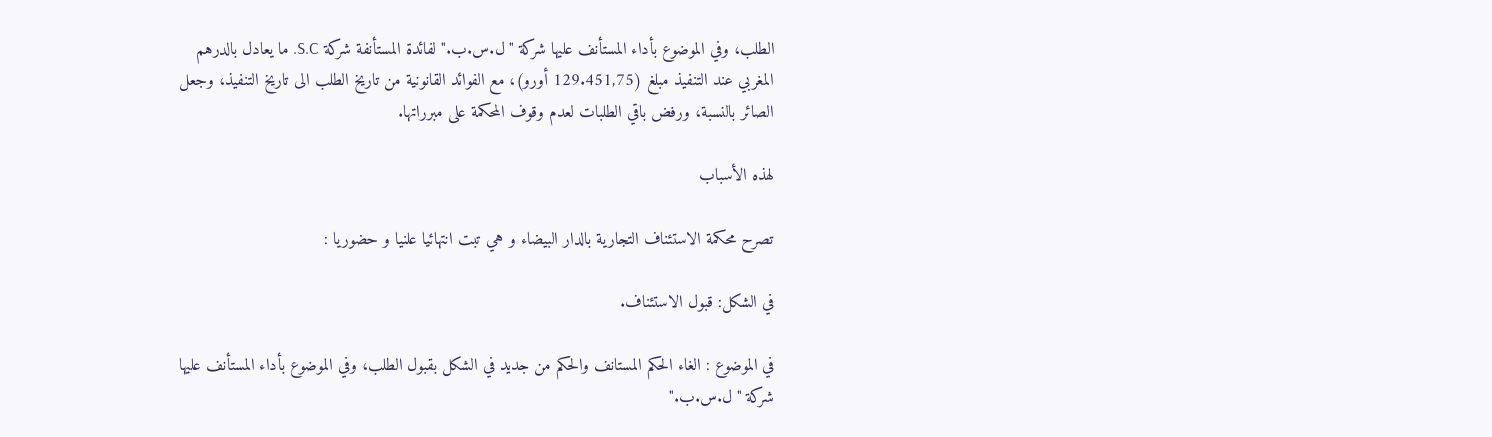الطلب، وفي الموضوع بأداء المستأنف عليها شركة "ل.س.ب." لفائدة المستأنفة شركة S.C. ما يعادل بالدرهم المغربي عند التنفيذ مبلغ (129.451,75 أورو)، مع الفوائد القانونية من تاريخ الطلب الى تاريخ التنفيذ، وجعل الصائر بالنسبة، ورفض باقي الطلبات لعدم وقوف المحكمة على مبرراتها.

لهذه الأسباب

تصرح محكمة الاستئناف التجارية بالدار البيضاء و هي تبت انتهائيا علنيا و حضوريا :

في الشكل: قبول الاستئناف.

في الموضوع : الغاء الحكم المستانف والحكم من جديد في الشكل بقبول الطلب، وفي الموضوع بأداء المستأنف عليها شركة "ل.س.ب."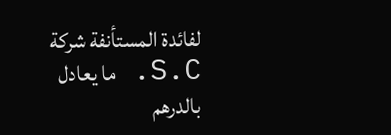لفائدة المستأنفة شركة S.C. ما يعادل بالدرهم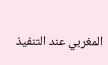المغربي عند التنفيذ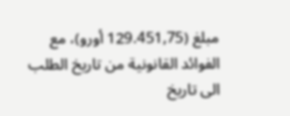مبلغ (129.451,75 أورو)، مع الفوائد القانونية من تاريخ الطلب الى تاريخ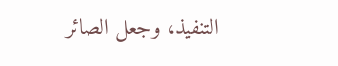التنفيذ، وجعل الصائر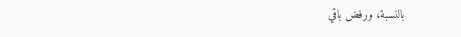بالنسبة، ورفض باقي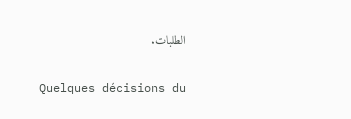الطلبات.

Quelques décisions du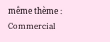même thème : Commercial